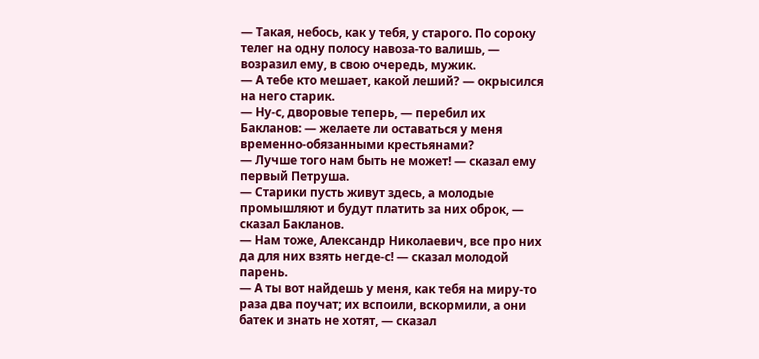— Такая, небось, как у тебя, у старого. По сороку телег на одну полосу навоза-то валишь, — возразил ему, в свою очередь, мужик.
— А тебе кто мешает, какой леший? — окрысился на него старик.
— Ну-с, дворовые теперь, — перебил их Бакланов: — желаете ли оставаться у меня временно-обязанными крестьянами?
— Лучше того нам быть не может! — сказал ему первый Петруша.
— Старики пусть живут здесь, а молодые промышляют и будут платить за них оброк, — сказал Бакланов.
— Нам тоже, Александр Николаевич, все про них да для них взять негде-с! — сказал молодой парень.
— А ты вот найдешь у меня, как тебя на миру-то раза два поучат; их вспоили, вскормили, а они батек и знать не хотят, — сказал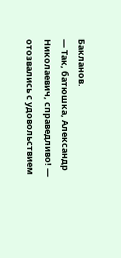Бакланов.
— Так, батюшка, Александр Николаевич, справедливо! — отозвались с удовольствием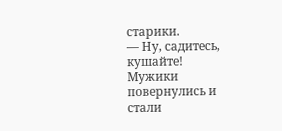старики.
— Ну, садитесь, кушайте!
Мужики повернулись и стали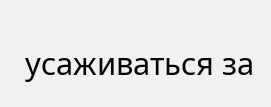усаживаться за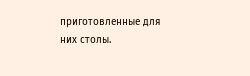приготовленные для них столы.